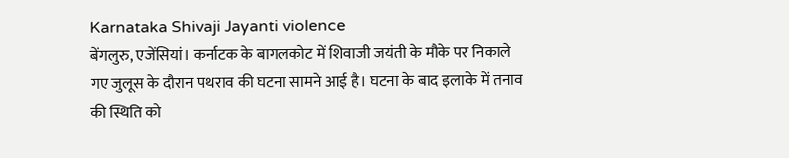Karnataka Shivaji Jayanti violence
बेंगलुरु, एजेंसियां। कर्नाटक के बागलकोट में शिवाजी जयंती के मौके पर निकाले गए जुलूस के दौरान पथराव की घटना सामने आई है। घटना के बाद इलाके में तनाव की स्थिति को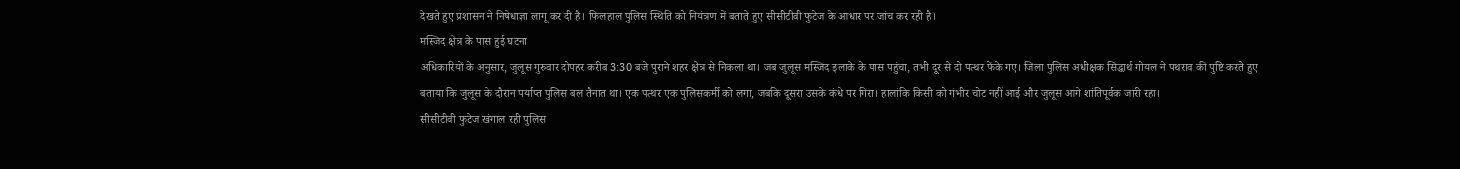देखते हुए प्रशासन ने निषेधाज्ञा लागू कर दी है। फिलहाल पुलिस स्थिति को नियंत्रण में बताते हुए सीसीटीवी फुटेज के आधार पर जांच कर रही है।
मस्जिद क्षेत्र के पास हुई घटना
अधिकारियों के अनुसार, जुलूस गुरुवार दोपहर करीब 3:30 बजे पुराने शहर क्षेत्र से निकला था। जब जुलूस मस्जिद इलाके के पास पहुंचा, तभी दूर से दो पत्थर फेंके गए। जिला पुलिस अधीक्षक सिद्धार्थ गोयल ने पथराव की पुष्टि करते हुए बताया कि जुलूस के दौरान पर्याप्त पुलिस बल तैनात था। एक पत्थर एक पुलिसकर्मी को लगा, जबकि दूसरा उसके कंधे पर गिरा। हालांकि किसी को गंभीर चोट नहीं आई और जुलूस आगे शांतिपूर्वक जारी रहा।
सीसीटीवी फुटेज खंगाल रही पुलिस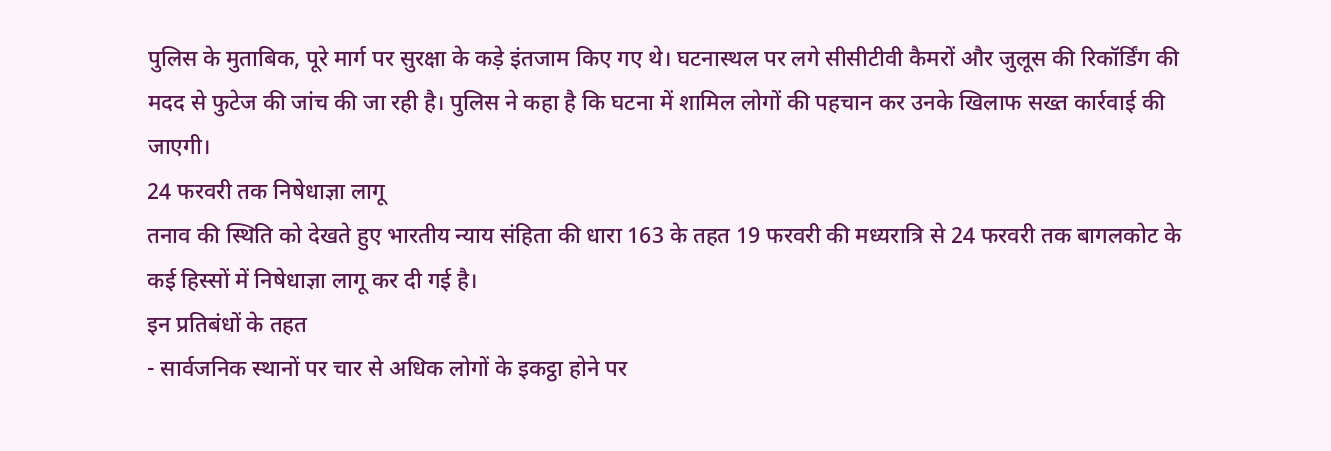पुलिस के मुताबिक, पूरे मार्ग पर सुरक्षा के कड़े इंतजाम किए गए थे। घटनास्थल पर लगे सीसीटीवी कैमरों और जुलूस की रिकॉर्डिंग की मदद से फुटेज की जांच की जा रही है। पुलिस ने कहा है कि घटना में शामिल लोगों की पहचान कर उनके खिलाफ सख्त कार्रवाई की जाएगी।
24 फरवरी तक निषेधाज्ञा लागू
तनाव की स्थिति को देखते हुए भारतीय न्याय संहिता की धारा 163 के तहत 19 फरवरी की मध्यरात्रि से 24 फरवरी तक बागलकोट के कई हिस्सों में निषेधाज्ञा लागू कर दी गई है।
इन प्रतिबंधों के तहत
- सार्वजनिक स्थानों पर चार से अधिक लोगों के इकट्ठा होने पर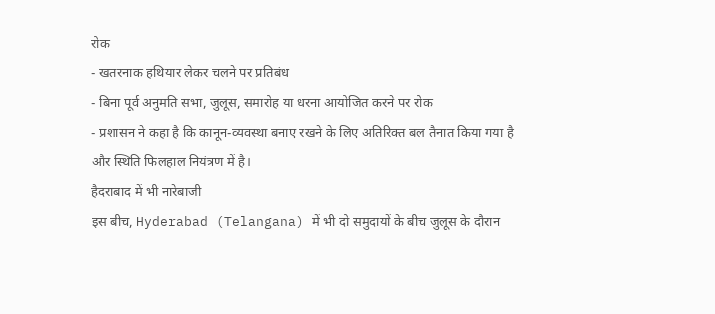रोक
- खतरनाक हथियार लेकर चलने पर प्रतिबंध
- बिना पूर्व अनुमति सभा, जुलूस, समारोह या धरना आयोजित करने पर रोक
- प्रशासन ने कहा है कि कानून-व्यवस्था बनाए रखने के लिए अतिरिक्त बल तैनात किया गया है और स्थिति फिलहाल नियंत्रण में है।
हैदराबाद में भी नारेबाजी
इस बीच, Hyderabad (Telangana) में भी दो समुदायों के बीच जुलूस के दौरान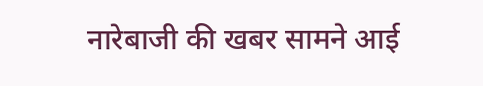नारेबाजी की खबर सामने आई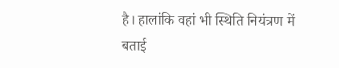है। हालांकि वहां भी स्थिति नियंत्रण में बताई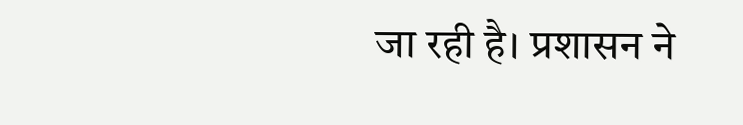जा रही है। प्रशासन ने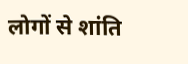लोगों से शांति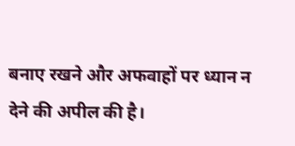बनाए रखने और अफवाहों पर ध्यान न देने की अपील की है।